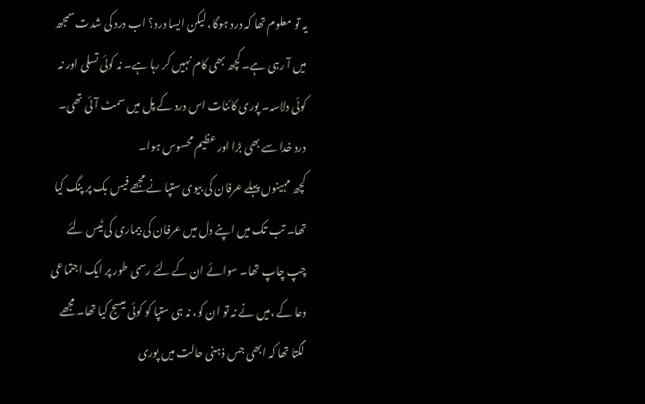یہ تو معلوم تھا کہ درد ہوگا، لیکن ایسا درد؟ اب درد کی شدت سمجھ میں آ رہی ہے۔ کچھ بھی کام نہیں کر رہا ہے۔ نہ کوئی تسلی اور نہ کوئی دلاسہ۔ پوری کائنات اس درد کے پل میں سمٹ آئی تھی۔ درد خدا سے بھی بڑا اور عظیم محسوس ہوا۔
کچھ مہینوں پہلے عرفان کی بیوی ستپا نے مجھے فیس بک پر پنگ کیا تھا۔ تب تک میں اپنے دل میں عرفان کی بیماری کی ٹیس لئے چپ چاپ تھا۔ سوائے ان کے لئے رسمی طور پر ایک اجتماعی دعا کے ،میں نے نہ تو ان کو، نہ ہی ستپا کو کوئی میسج کیا تھا۔ مجھے لگتا تھا کہ ابھی جس ذہنی حالت میں پوری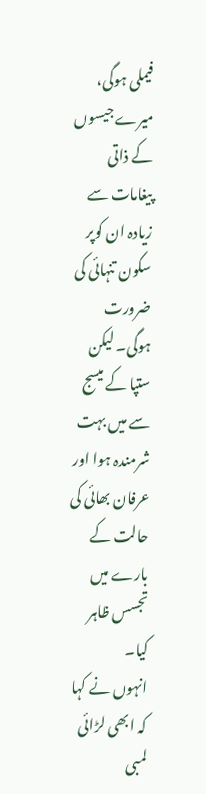فیملی ہوگی، میرے جیسوں کے ذاتی پیغامات سے زیادہ ان کوپر سکون تنہائی کی ضرورت ہوگی۔ لیکن ستپا کے میسج سے میں بہت شرمندہ ہوا اور عرفان بھائی کی حالت کے بارے میں تجسس ظاہر کیا۔
انہوں نے کہا کہ ابھی لڑائی لمبی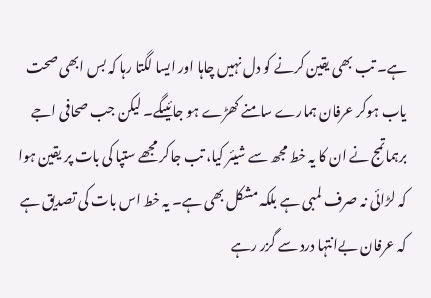ہے۔ تب بھی یقین کرنے کو دل نہیں چاہا اور ایسا لگتا رہا کہ بس ابھی صحت یاب ہوکر عرفان ہمارے سامنے کھڑے ہو جائیںگے۔ لیکن جب صحافی اجے برہماتمج نے ان کا یہ خط مجھ سے شیئر کیا، تب جاکر مجھے ستپا کی بات پر یقین ہوا کہ لڑائی نہ صرف لمبی ہے بلکہ مشکل بھی ہے۔ یہ خط اس بات کی تصدیق ہے کہ عرفان بےانتہا درد سے گزر رہے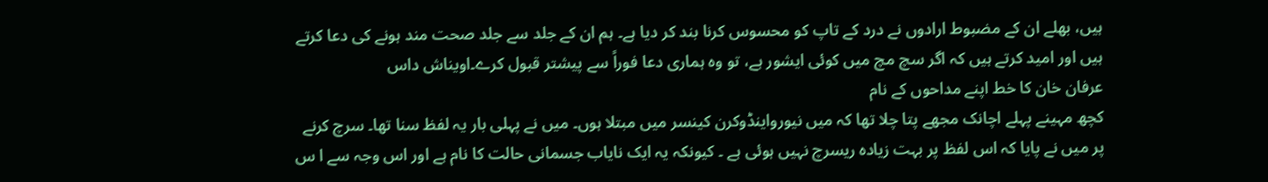ہیں، بھلے ان کے مضبوط ارادوں نے درد کے تاپ کو محسوس کرنا بند کر دیا ہے۔ ہم ان کے جلد سے جلد صحت مند ہونے کی دعا کرتے ہیں اور امید کرتے ہیں کہ اگر سچ مچ میں کوئی ایشور ہے، تو وہ ہماری دعا فوراً سے پیشتر قبول کرے۔اویناش داس
عرفان خان کا خط اپنے مداحوں کے نام
کچھ مہینے پہلے اچانک مجھے پتا چلا تھا کہ میں نیورواینڈوکرن کینسر میں مبتلا ہوں۔ میں نے پہلی بار یہ لفظ سنا تھا۔ سرچ کرنے پر میں نے پایا کہ اس لفظ پر بہت زیادہ ریسرچ نہیں ہوئی ہے ۔ کیونکہ یہ ایک نایاب جسمانی حالت کا نام ہے اور اس وجہ سے ا س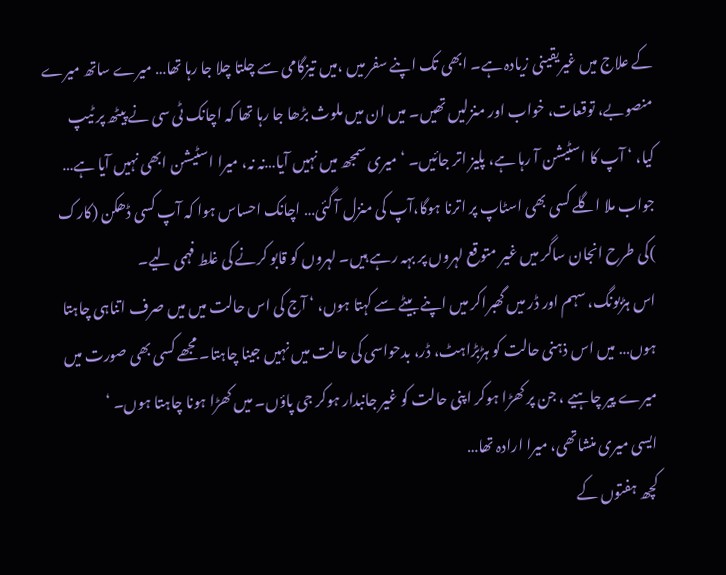کے علاج میں غیریقینی زیادہ ہے۔ ابھی تک اپنے سفر میں ،میں تیزگامی سے چلتا چلا جا رہا تھا… میرے ساتھ میرے منصوبے، توقعات، خواب اور منزلیں تھیں۔ میں ان میں ملوث بڑھا جا رہا تھا کہ اچانک ٹی سی نے پیٹھ پر ٹیپ کیا، ‘ آپ کا اسٹیشن آ رہا ہے، پلیز اتر جائیں۔ ‘ میری سمجھ میں نہیں آیا…نہ نہ، میرا اسٹیشن ابھی نہیں آیا ہے… جواب ملا اگلے کسی بھی اسٹاپ پر اترنا ہوگا،آپ کی منزل آ گئی… اچانک احساس ہوا کہ آپ کسی ڈھکن (کارک )کی طرح انجان ساگر میں غیر متوقع لہروں پر بہہ رہے ہیں۔ لہروں کو قابو کرنے کی غلط فہمی لیے۔
اس ہڑبونگ، سہم اور ڈر میں گھبراکر میں اپنے بیٹے سے کہتا ہوں، ‘ آج کی اس حالت میں میں صرف اتناہی چاہتا ہوں… میں اس ذہنی حالت کو ہڑبڑاہٹ، ڈر، بدحواسی کی حالت میں نہیں جینا چاہتا۔ مجھے کسی بھی صورت میں میرے پیر چاہیے ، جن پر کھڑا ہوکر اپنی حالت کو غیر جانبدار ہوکر جی پاؤں۔ میں کھڑا ہونا چاہتا ہوں۔ ‘
ایسی میری منشاتھی، میرا ارادہ تھا…
کچھ ہفتوں کے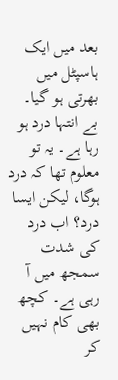بعد میں ایک ہاسپٹل میں بھرتی ہو گیا۔ بے انتہا درد ہو رہا ہے۔ یہ تو معلوم تھا کہ درد ہوگا، لیکن ایسا درد؟ اب درد کی شدت سمجھ میں آ رہی ہے۔ کچھ بھی کام نہیں کر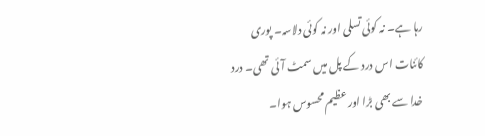رہا ہے۔ نہ کوئی تسلی اور نہ کوئی دلاسہ۔ پوری کائنات اس درد کے پل میں سمٹ آئی تھی۔ درد خدا سے بھی بڑا اور عظیم محسوس ہوا۔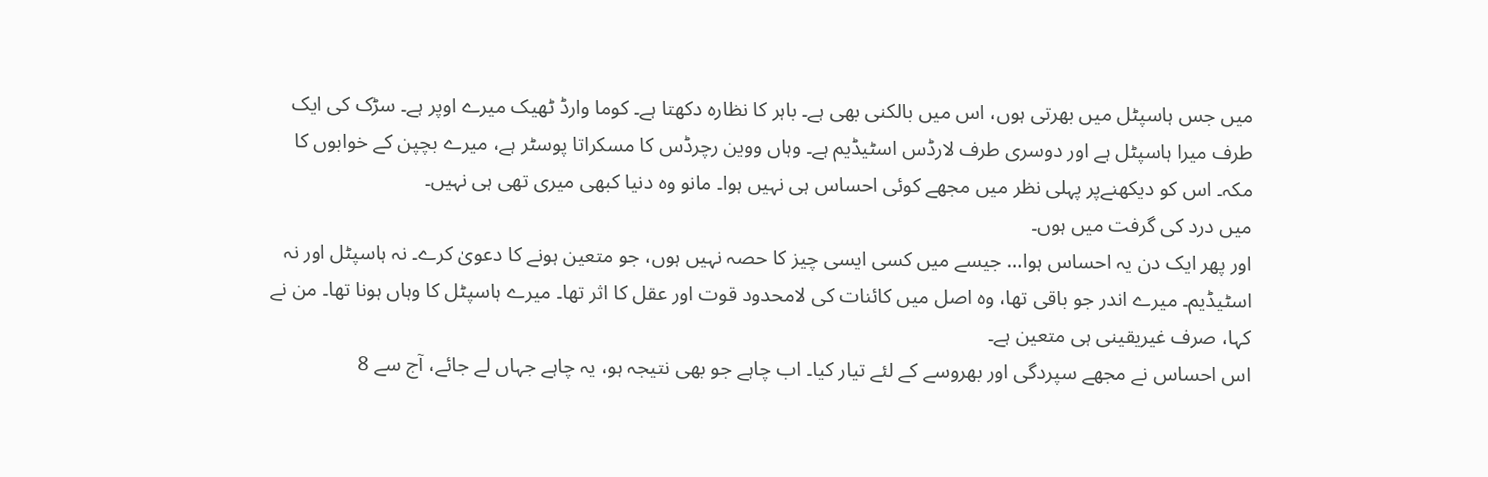میں جس ہاسپٹل میں بھرتی ہوں، اس میں بالکنی بھی ہے۔ باہر کا نظارہ دکھتا ہے۔ کوما وارڈ ٹھیک میرے اوپر ہے۔ سڑک کی ایک طرف میرا ہاسپٹل ہے اور دوسری طرف لارڈس اسٹیڈیم ہے۔ وہاں ووین رچرڈس کا مسکراتا پوسٹر ہے، میرے بچپن کے خوابوں کا مکہ۔ اس کو دیکھنےپر پہلی نظر میں مجھے کوئی احساس ہی نہیں ہوا۔ مانو وہ دنیا کبھی میری تھی ہی نہیں۔
میں درد کی گرفت میں ہوں۔
اور پھر ایک دن یہ احساس ہوا… جیسے میں کسی ایسی چیز کا حصہ نہیں ہوں، جو متعین ہونے کا دعویٰ کرے۔ نہ ہاسپٹل اور نہ اسٹیڈیم۔ میرے اندر جو باقی تھا، وہ اصل میں کائنات کی لامحدود قوت اور عقل کا اثر تھا۔ میرے ہاسپٹل کا وہاں ہونا تھا۔ من نے کہا، صرف غیریقینی ہی متعین ہے۔
اس احساس نے مجھے سپردگی اور بھروسے کے لئے تیار کیا۔ اب چاہے جو بھی نتیجہ ہو، یہ چاہے جہاں لے جائے، آج سے 8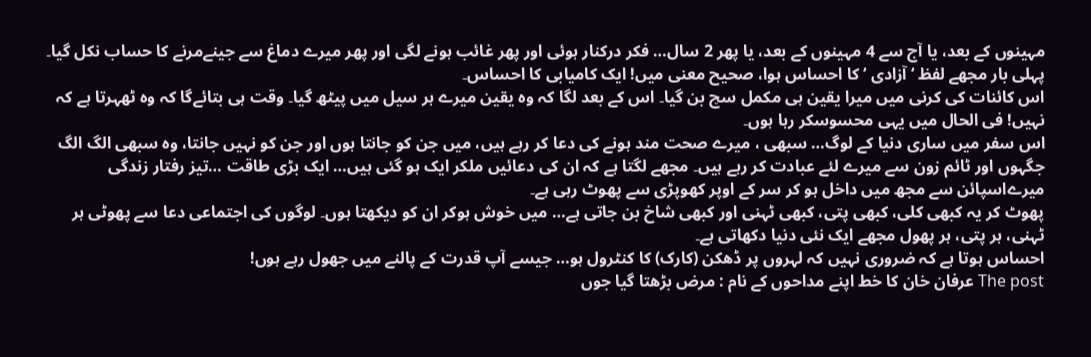مہینوں کے بعد، یا آج سے 4 مہینوں کے بعد، یا پھر 2 سال… فکر درکنار ہوئی اور پھر غائب ہونے لگی اور پھر میرے دماغ سے جینےمرنے کا حساب نکل گیا۔
پہلی بار مجھے لفظ ‘ آزادی ‘ کا احساس ہوا، صحیح معنی میں! ایک کامیابی کا احساس۔
اس کائنات کی کرنی میں میرا یقین ہی مکمل سچ بن گیا۔ اس کے بعد لگا کہ وہ یقین میرے ہر سیل میں پیٹھ گیا۔ وقت ہی بتائےگا کہ وہ ٹھہرتا ہے کہ نہیں! فی الحال میں یہی محسوسکر رہا ہوں۔
اس سفر میں ساری دنیا کے لوگ… سبھی ، میرے صحت مند ہونے کی دعا کر رہے ہیں، میں جن کو جانتا ہوں اور جن کو نہیں جانتا، وہ سبھی الگ الگ جگہوں اور ٹائم زون سے میرے لئے عبادت کر رہے ہیں۔ مجھے لگتا ہے کہ ان کی دعائیں ملکر ایک ہو گئی ہیں… ایک بڑی طاقت …تیز رفتار زندگی میرےاسپائن سے مجھ میں داخل ہو کر سر کے اوپر کھوپڑی سے پھوٹ رہی ہے۔
پھوٹ کر یہ کبھی کلی، کبھی پتی، کبھی ٹہنی اور کبھی شاخ بن جاتی ہے… میں خوش ہوکر ان کو دیکھتا ہوں۔ لوگوں کی اجتماعی دعا سے پھوٹی ہر ٹہنی، ہر پتی، ہر پھول مجھے ایک نئی دنیا دکھاتی ہے۔
احساس ہوتا ہے کہ ضروری نہیں کہ لہروں پر ڈھکن (کارک) کا کنٹرول ہو… جیسے آپ قدرت کے پالنے میں جھول رہے ہوں!
The post عرفان خان کا خط اپنے مداحوں کے نام : مرض بڑھتا گیا جوں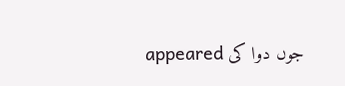جوں دوا کی appeared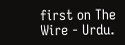first on The Wire - Urdu.